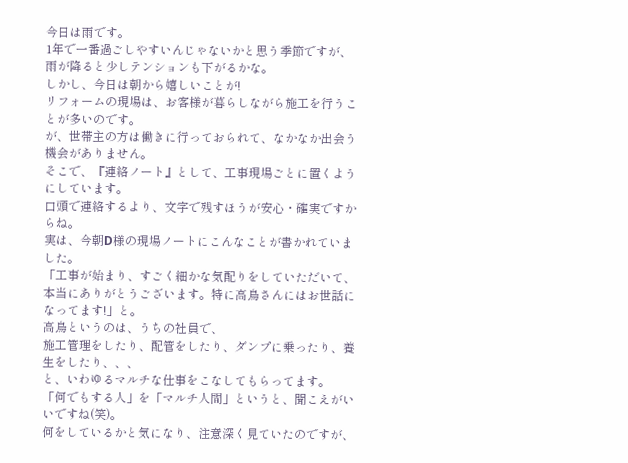今日は雨です。
1年で一番過ごしやすいんじゃないかと思う季節ですが、
雨が降ると少しテンションも下がるかな。
しかし、今日は朝から嬉しいことが!
リフォームの現場は、お客様が暮らしながら施工を行うことが多いのです。
が、世帯主の方は働きに行っておられて、なかなか出会う機会がありません。
そこで、『連絡ノート』として、工事現場ごとに置くようにしています。
口頭で連絡するより、文字で残すほうが安心・確実ですからね。
実は、今朝D様の現場ノートにこんなことが書かれていました。
「工事が始まり、すごく細かな気配りをしていただいて、
本当にありがとうございます。特に高鳥さんにはお世話になってます!」と。
高鳥というのは、うちの社員で、
施工管理をしたり、配管をしたり、ダンプに乗ったり、養生をしたり、、、
と、いわゆるマルチな仕事をこなしてもらってます。
「何でもする人」を「マルチ人間」というと、聞こえがいいですね(笑)。
何をしているかと気になり、注意深く見ていたのですが、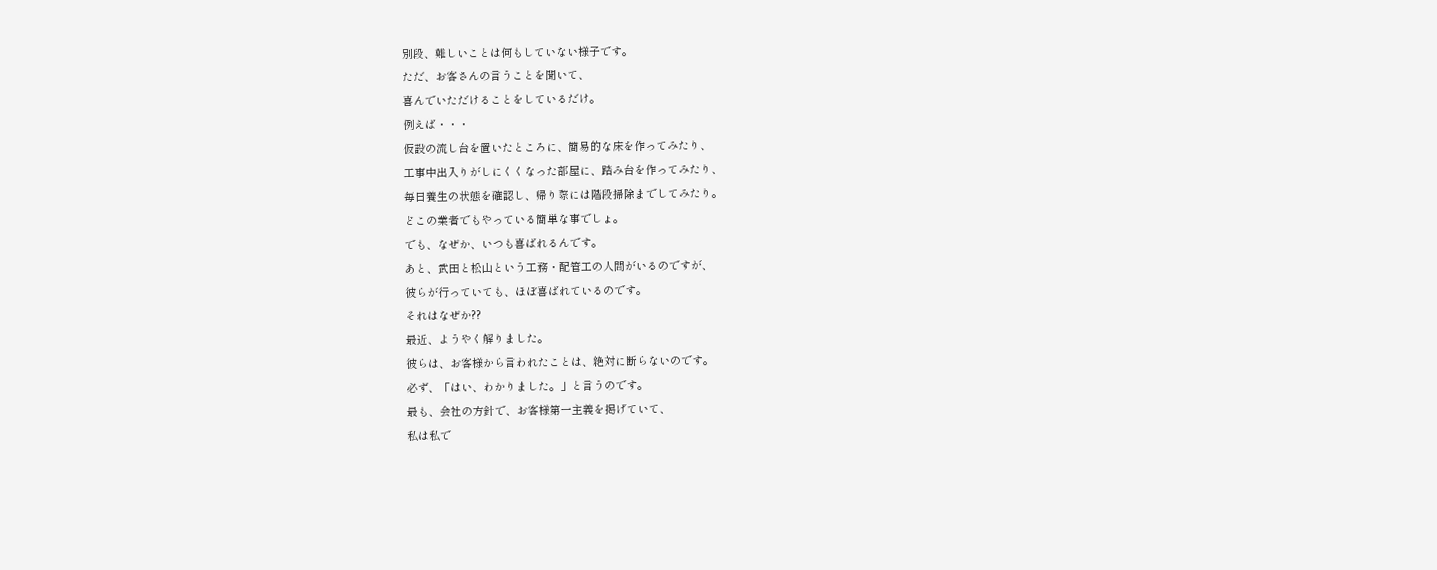別段、難しいことは何もしていない様子です。
ただ、お客さんの言うことを聞いて、
喜んでいただけることをしているだけ。
例えば・・・
仮設の流し台を置いたところに、簡易的な床を作ってみたり、
工事中出入りがしにくくなった部屋に、踏み台を作ってみたり、
毎日養生の状態を確認し、帰り際には階段掃除までしてみたり。
どこの業者でもやっている簡単な事でしょ。
でも、なぜか、いつも喜ばれるんです。
あと、武田と松山という工務・配管工の人間がいるのですが、
彼らが行っていても、ほぼ喜ばれているのです。
それはなぜか??
最近、ようやく解りました。
彼らは、お客様から言われたことは、絶対に断らないのです。
必ず、「はい、わかりました。」と言うのです。
最も、会社の方針で、お客様第一主義を掲げていて、
私は私で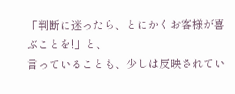「判断に迷ったら、とにかくお客様が喜ぶことを!」と、
言っていることも、少しは反映されてい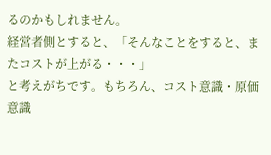るのかもしれません。
経営者側とすると、「そんなことをすると、またコストが上がる・・・」
と考えがちです。もちろん、コスト意識・原価意識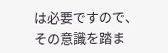は必要ですので、
その意識を踏ま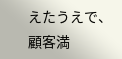えたうえで、顧客満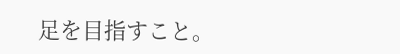足を目指すこと。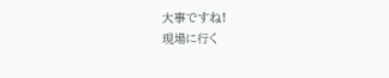大事ですね!
現場に行く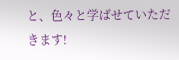と、色々と学ばせていただきます!